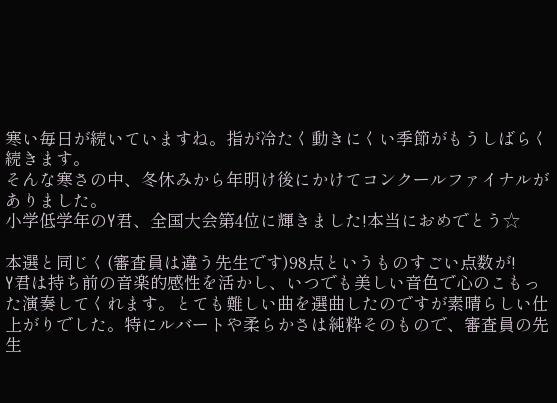寒い毎日が続いていますね。指が冷たく動きにくい季節がもうしばらく続きます。
そんな寒さの中、冬休みから年明け後にかけてコンクールファイナルがありました。
小学低学年のY君、全国大会第4位に輝きました!本当におめでとう☆

本選と同じく(審査員は違う先生です)98点というものすごい点数が!
Y君は持ち前の音楽的感性を活かし、いつでも美しい音色で心のこもった演奏してくれます。とても難しい曲を選曲したのですが素晴らしい仕上がりでした。特にルバートや柔らかさは純粋そのもので、審査員の先生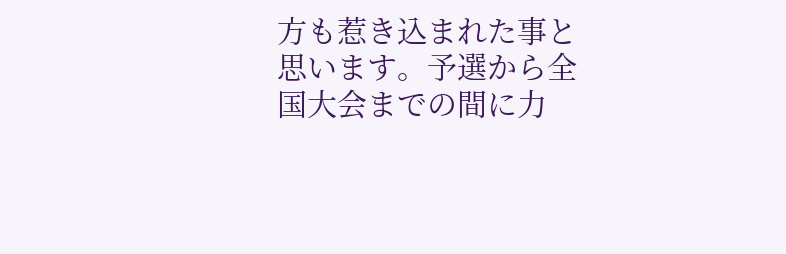方も惹き込まれた事と思います。予選から全国大会までの間に力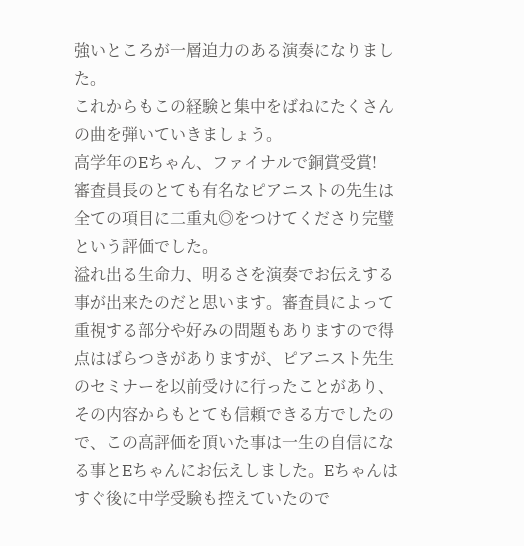強いところが一層迫力のある演奏になりました。
これからもこの経験と集中をばねにたくさんの曲を弾いていきましょう。
高学年のEちゃん、ファイナルで銅賞受賞!
審査員長のとても有名なピアニストの先生は全ての項目に二重丸◎をつけてくださり完璧という評価でした。
溢れ出る生命力、明るさを演奏でお伝えする事が出来たのだと思います。審査員によって重視する部分や好みの問題もありますので得点はばらつきがありますが、ピアニスト先生のセミナーを以前受けに行ったことがあり、その内容からもとても信頼できる方でしたので、この高評価を頂いた事は一生の自信になる事とEちゃんにお伝えしました。Eちゃんはすぐ後に中学受験も控えていたので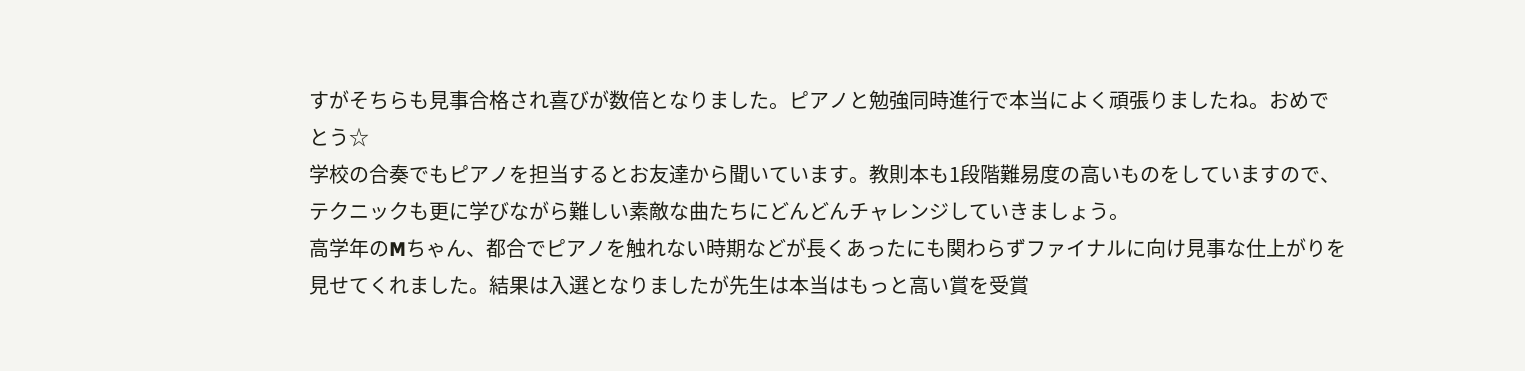すがそちらも見事合格され喜びが数倍となりました。ピアノと勉強同時進行で本当によく頑張りましたね。おめでとう☆
学校の合奏でもピアノを担当するとお友達から聞いています。教則本も1段階難易度の高いものをしていますので、テクニックも更に学びながら難しい素敵な曲たちにどんどんチャレンジしていきましょう。
高学年のMちゃん、都合でピアノを触れない時期などが長くあったにも関わらずファイナルに向け見事な仕上がりを見せてくれました。結果は入選となりましたが先生は本当はもっと高い賞を受賞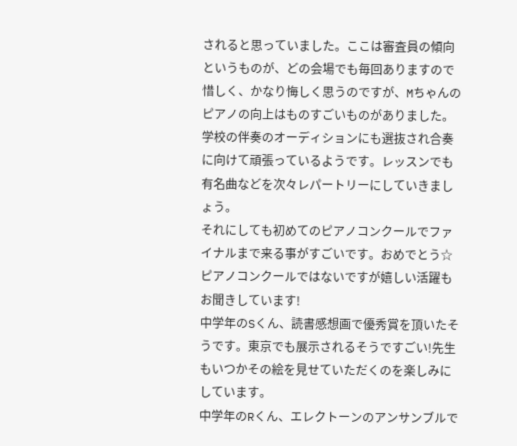されると思っていました。ここは審査員の傾向というものが、どの会場でも毎回ありますので惜しく、かなり悔しく思うのですが、Mちゃんのピアノの向上はものすごいものがありました。
学校の伴奏のオーディションにも選抜され合奏に向けて頑張っているようです。レッスンでも有名曲などを次々レパートリーにしていきましょう。
それにしても初めてのピアノコンクールでファイナルまで来る事がすごいです。おめでとう☆
ピアノコンクールではないですが嬉しい活躍もお聞きしています!
中学年のSくん、読書感想画で優秀賞を頂いたそうです。東京でも展示されるそうですごい!先生もいつかその絵を見せていただくのを楽しみにしています。
中学年のRくん、エレクトーンのアンサンブルで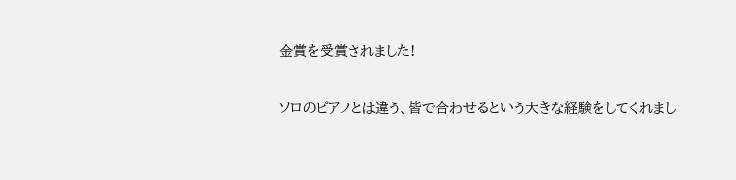金賞を受賞されました!

ソロのピアノとは違う、皆で合わせるという大きな経験をしてくれまし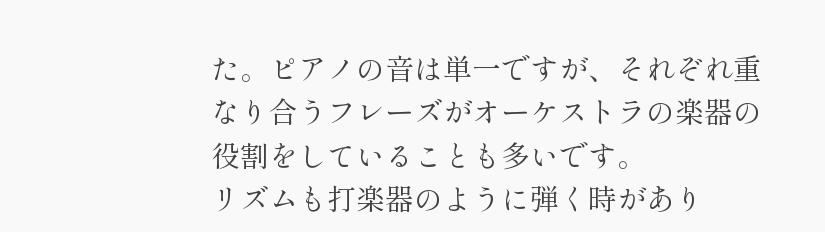た。ピアノの音は単一ですが、それぞれ重なり合うフレーズがオーケストラの楽器の役割をしていることも多いです。
リズムも打楽器のように弾く時があり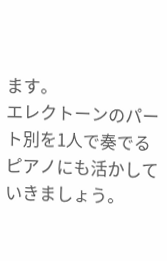ます。
エレクトーンのパート別を1人で奏でるピアノにも活かしていきましょう。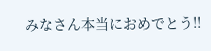みなさん本当におめでとう!!